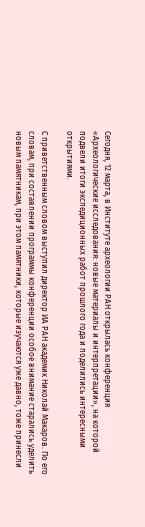Сегодня, 12 марта, в Институте археологии РАН открылась конференция «Археологические исследования: новые материалы и интерпретации», на которой подвели итоги экспедиционных работ прошлого года и поделились интересными открытиями.

С приветственным словом выступил директор ИА РАН академик Николай Макаров. По его словам, при составлении программы конференции особое внимание старались уделить новым памятникам, при этом памятники, которые изучаются уже давно, тоже принесли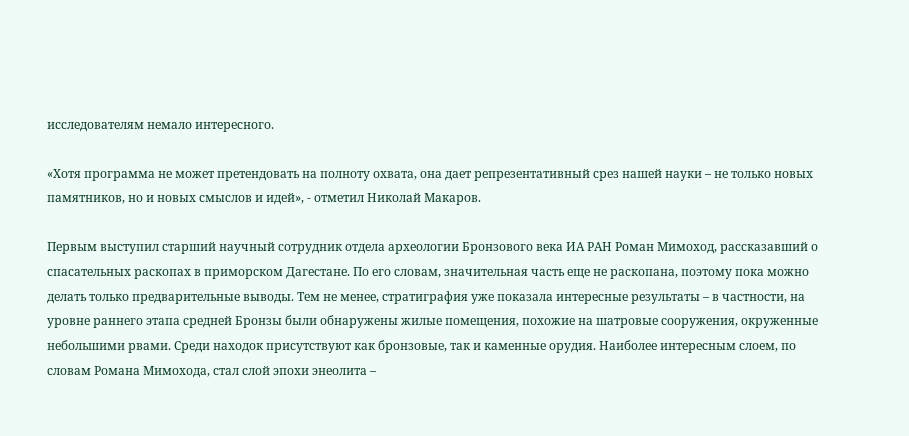исследователям немало интересного.

«Хотя программа не может претендовать на полноту охвата, она дает репрезентативный срез нашей науки – не только новых памятников, но и новых смыслов и идей», - отметил Николай Макаров.

Первым выступил старший научный сотрудник отдела археологии Бронзового века ИА РАН Роман Мимоход, рассказавший о спасательных раскопах в приморском Дагестане. По его словам, значительная часть еще не раскопана, поэтому пока можно делать только предварительные выводы. Тем не менее, стратиграфия уже показала интересные результаты – в частности, на уровне раннего этапа средней Бронзы были обнаружены жилые помещения, похожие на шатровые сооружения, окруженные небольшими рвами. Среди находок присутствуют как бронзовые, так и каменные орудия. Наиболее интересным слоем, по словам Романа Мимохода, стал слой эпохи энеолита –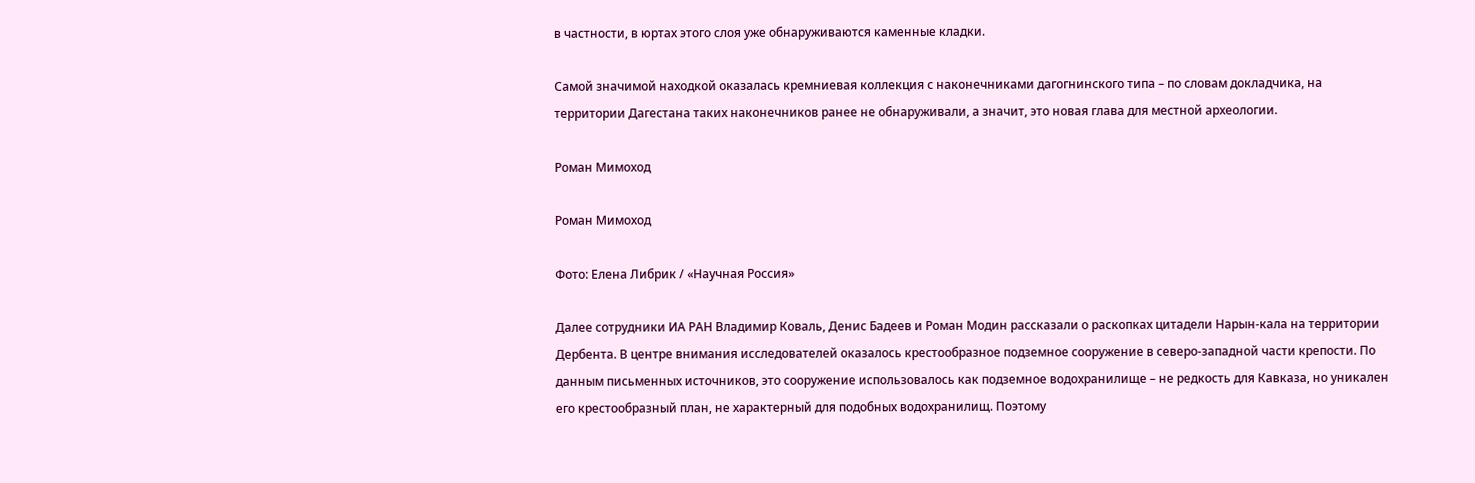в частности, в юртах этого слоя уже обнаруживаются каменные кладки.

Самой значимой находкой оказалась кремниевая коллекция с наконечниками дагогнинского типа – по словам докладчика, на территории Дагестана таких наконечников ранее не обнаруживали, а значит, это новая глава для местной археологии.

Роман Мимоход

Роман Мимоход

Фото: Елена Либрик / «Научная Россия»

Далее сотрудники ИА РАН Владимир Коваль, Денис Бадеев и Роман Модин рассказали о раскопках цитадели Нарын-кала на территории Дербента. В центре внимания исследователей оказалось крестообразное подземное сооружение в северо-западной части крепости. По данным письменных источников, это сооружение использовалось как подземное водохранилище – не редкость для Кавказа, но уникален его крестообразный план, не характерный для подобных водохранилищ. Поэтому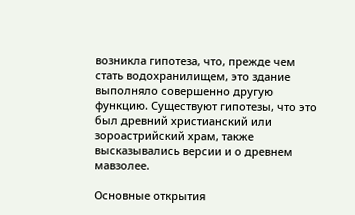возникла гипотеза, что, прежде чем стать водохранилищем, это здание выполняло совершенно другую функцию. Существуют гипотезы, что это был древний христианский или зороастрийский храм, также высказывались версии и о древнем мавзолее.

Основные открытия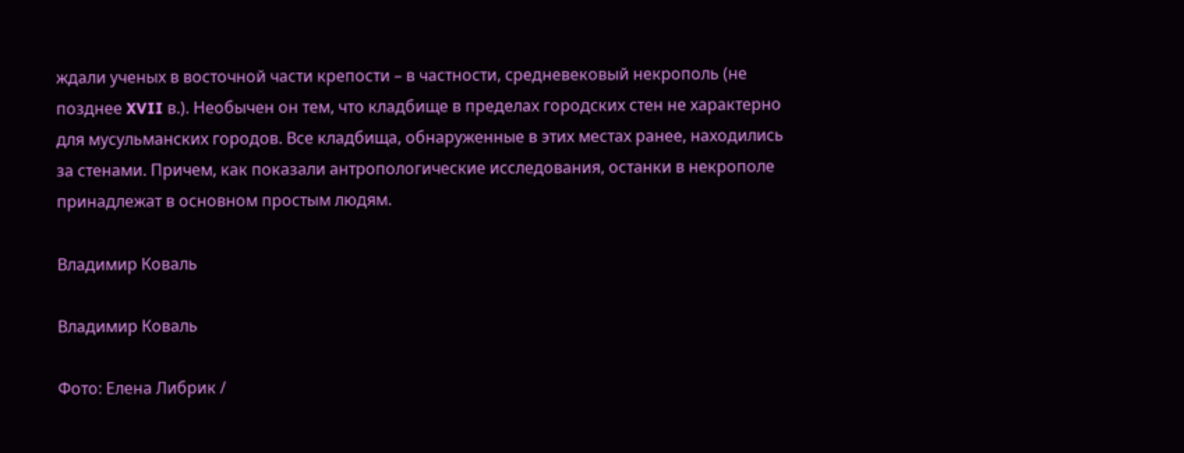ждали ученых в восточной части крепости – в частности, средневековый некрополь (не позднее XVII в.). Необычен он тем, что кладбище в пределах городских стен не характерно для мусульманских городов. Все кладбища, обнаруженные в этих местах ранее, находились за стенами. Причем, как показали антропологические исследования, останки в некрополе принадлежат в основном простым людям.

Владимир Коваль

Владимир Коваль

Фото: Елена Либрик /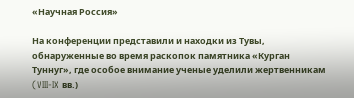«Научная Россия»

На конференции представили и находки из Тувы, обнаруженные во время раскопок памятника «Курган Туннуг», где особое внимание ученые уделили жертвенникам (VIII-IX вв.)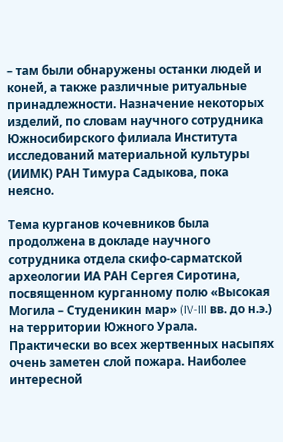– там были обнаружены останки людей и коней, а также различные ритуальные принадлежности. Назначение некоторых изделий, по словам научного сотрудника Южносибирского филиала Института исследований материальной культуры (ИИМК) РАН Тимура Садыкова, пока неясно.

Тема курганов кочевников была продолжена в докладе научного сотрудника отдела скифо-сарматской археологии ИА РАН Сергея Сиротина, посвященном курганному полю «Высокая Могила – Студеникин мар» (IV-III вв. до н.э.) на территории Южного Урала. Практически во всех жертвенных насыпях очень заметен слой пожара. Наиболее интересной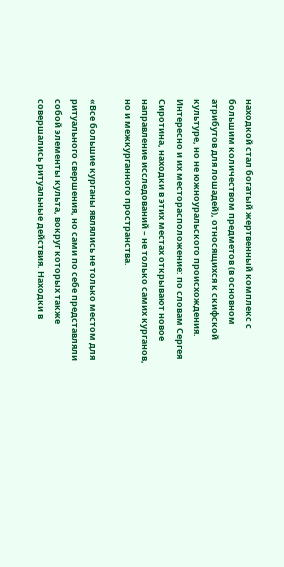находкой стал богатый жертвенный комплекс с большим количеством предметов (в основном атрибутов для лошадей), относящихся к скифской культуре, но не южноуральского происхождения. Интересно и их месторасположение: по словам Сергея Сиротина, находки в этих местах открывают новое направление исследований – не только самих курганов, но и межкурганного пространства.

«Все большие курганы являлись не только местом для ритуального свершения, но сами по себе представляли собой элементы культа, вокруг которых также совершались ритуальные действия. Находки в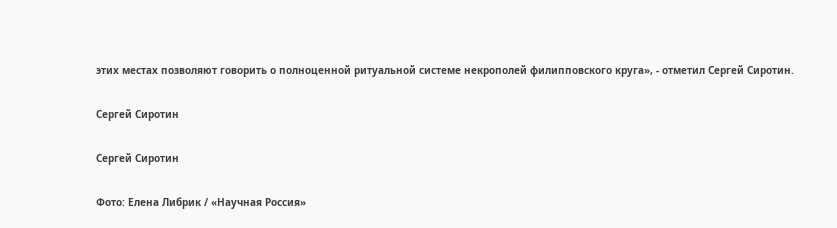этих местах позволяют говорить о полноценной ритуальной системе некрополей филипповского круга», - отметил Сергей Сиротин.

Сергей Сиротин

Сергей Сиротин

Фото: Елена Либрик / «Научная Россия»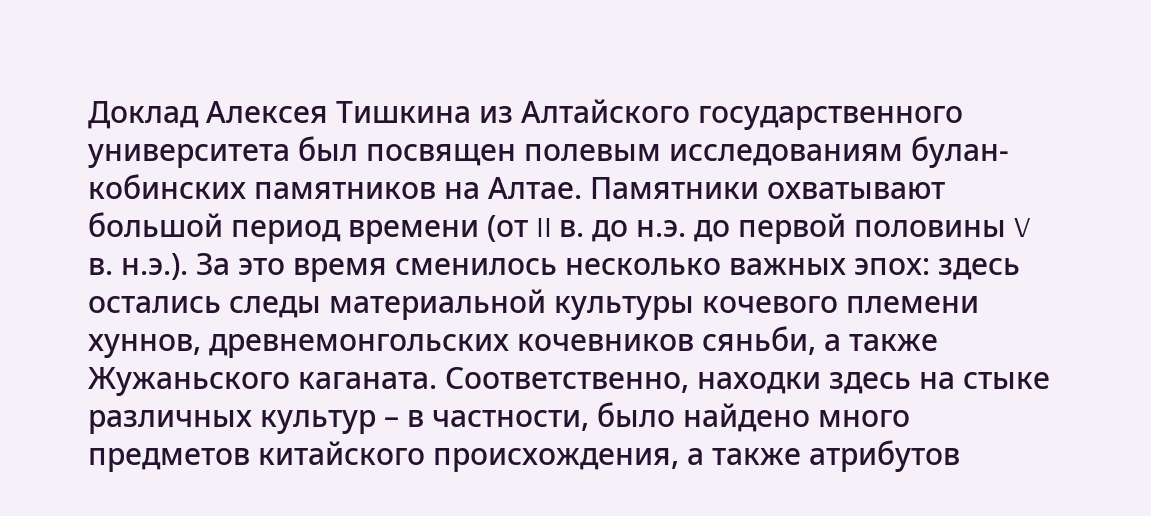Доклад Алексея Тишкина из Алтайского государственного университета был посвящен полевым исследованиям булан-кобинских памятников на Алтае. Памятники охватывают большой период времени (от II в. до н.э. до первой половины V в. н.э.). За это время сменилось несколько важных эпох: здесь остались следы материальной культуры кочевого племени хуннов, древнемонгольских кочевников сяньби, а также Жужаньского каганата. Соответственно, находки здесь на стыке различных культур – в частности, было найдено много предметов китайского происхождения, а также атрибутов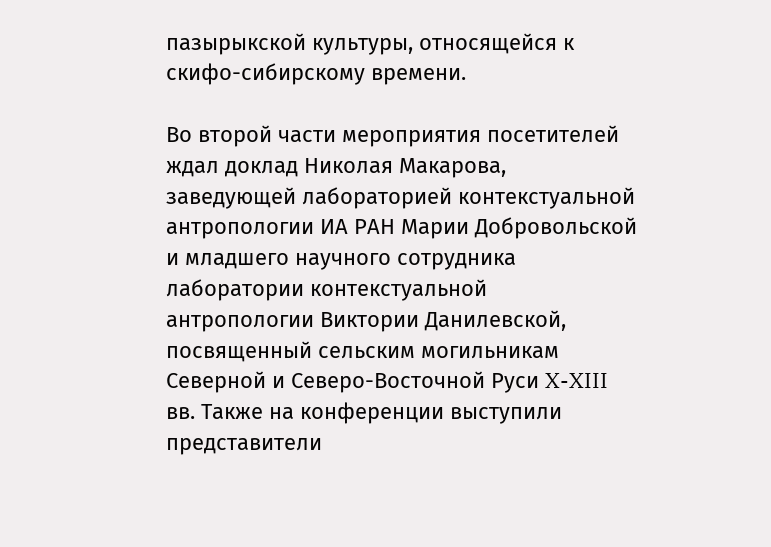пазырыкской культуры, относящейся к скифо-сибирскому времени.

Во второй части мероприятия посетителей ждал доклад Николая Макарова, заведующей лабораторией контекстуальной антропологии ИА РАН Марии Добровольской и младшего научного сотрудника лаборатории контекстуальной антропологии Виктории Данилевской, посвященный сельским могильникам Северной и Северо-Восточной Руси X-XIII вв. Также на конференции выступили представители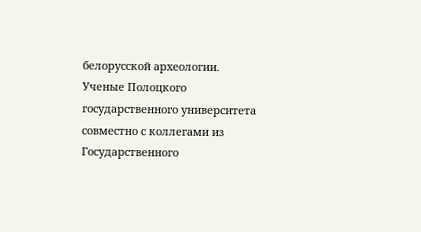белорусской археологии. Ученые Полоцкого государственного университета совместно с коллегами из Государственного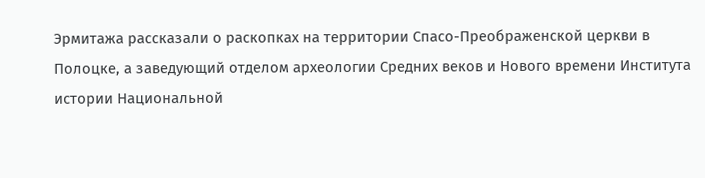Эрмитажа рассказали о раскопках на территории Спасо-Преображенской церкви в Полоцке, а заведующий отделом археологии Средних веков и Нового времени Института истории Национальной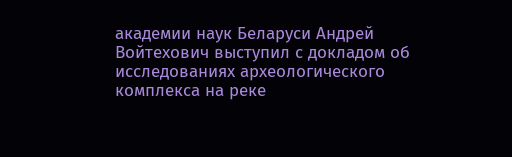академии наук Беларуси Андрей Войтехович выступил с докладом об исследованиях археологического комплекса на реке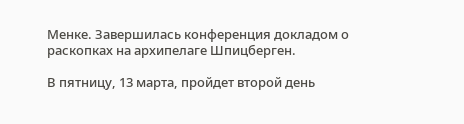Менке. Завершилась конференция докладом о раскопках на архипелаге Шпицберген.

В пятницу, 13 марта, пройдет второй день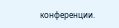конференции.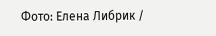Фото: Елена Либрик /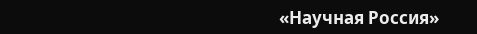«Научная Россия»